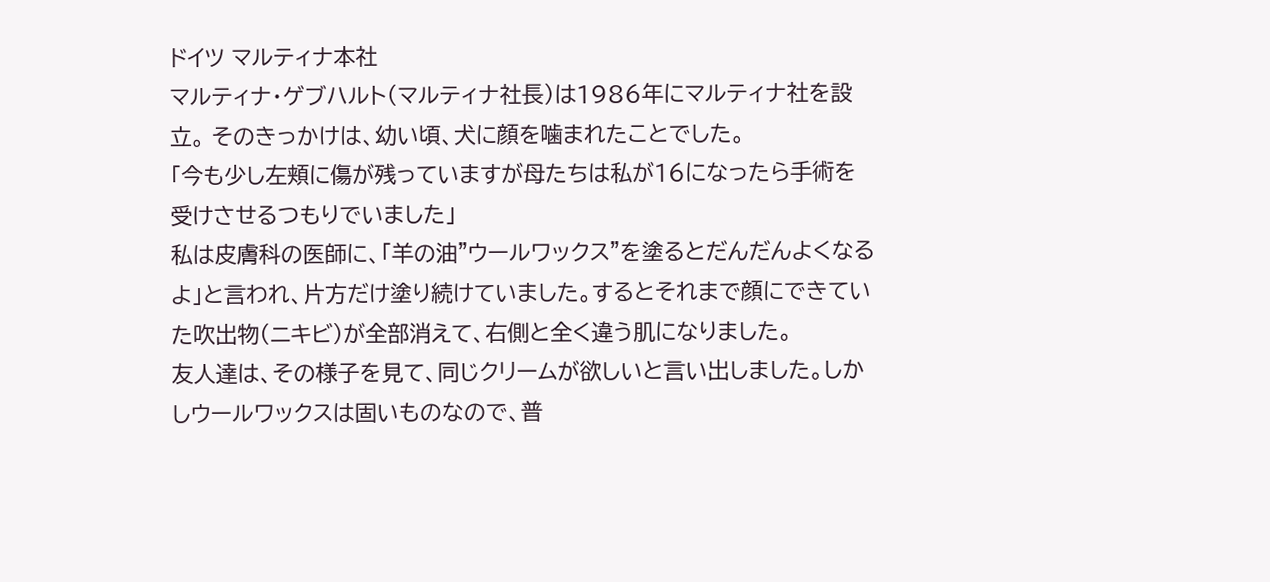ドイツ マルティナ本社
マルティナ・ゲブハルト(マルティナ社長)は1986年にマルティナ社を設立。 そのきっかけは、幼い頃、犬に顔を噛まれたことでした。
「今も少し左頬に傷が残っていますが母たちは私が16になったら手術を受けさせるつもりでいました」
私は皮膚科の医師に、「羊の油"ウールワックス"を塗るとだんだんよくなるよ」と言われ、片方だけ塗り続けていました。するとそれまで顔にできていた吹出物(ニキビ)が全部消えて、右側と全く違う肌になりました。
友人達は、その様子を見て、同じクリームが欲しいと言い出しました。しかしウールワックスは固いものなので、普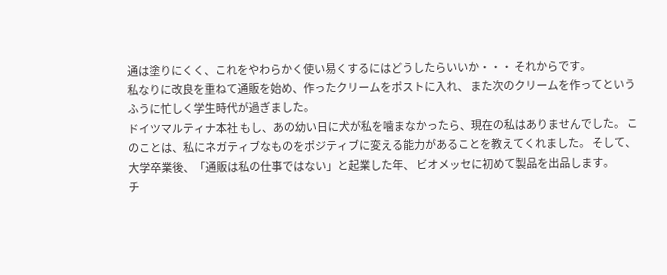通は塗りにくく、これをやわらかく使い易くするにはどうしたらいいか・・・ それからです。
私なりに改良を重ねて通販を始め、作ったクリームをポストに入れ、 また次のクリームを作ってというふうに忙しく学生時代が過ぎました。
ドイツマルティナ本社 もし、あの幼い日に犬が私を噛まなかったら、現在の私はありませんでした。 このことは、私にネガティブなものをポジティブに変える能力があることを教えてくれました。 そして、大学卒業後、「通販は私の仕事ではない」と起業した年、 ビオメッセに初めて製品を出品します。
チ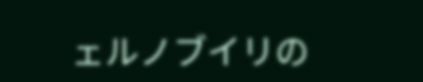ェルノブイリの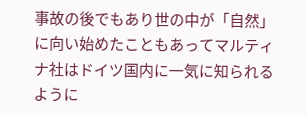事故の後でもあり世の中が「自然」に向い始めたこともあってマルティナ社はドイツ国内に一気に知られるように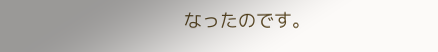なったのです。